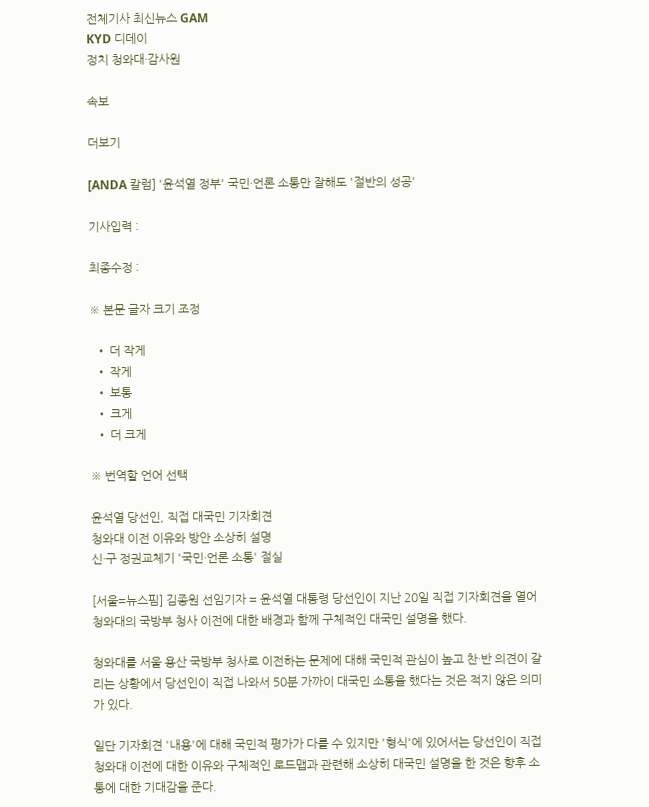전체기사 최신뉴스 GAM
KYD 디데이
정치 청와대·감사원

속보

더보기

[ANDA 칼럼] '윤석열 정부' 국민·언론 소통만 잘해도 '절반의 성공'

기사입력 :

최종수정 :

※ 본문 글자 크기 조정

  • 더 작게
  • 작게
  • 보통
  • 크게
  • 더 크게

※ 번역할 언어 선택

윤석열 당선인, 직접 대국민 기자회견
청와대 이전 이유와 방안 소상히 설명
신·구 정권교체기 '국민·언론 소통' 절실

[서울=뉴스핌] 김종원 선임기자 = 윤석열 대통령 당선인이 지난 20일 직접 기자회견을 열어 청와대의 국방부 청사 이전에 대한 배경과 함께 구체적인 대국민 설명을 했다.

청와대를 서울 용산 국방부 청사로 이전하는 문제에 대해 국민적 관심이 높고 찬·반 의견이 갈리는 상황에서 당선인이 직접 나와서 50분 가까이 대국민 소통을 했다는 것은 적지 않은 의미가 있다.

일단 기자회견 '내용'에 대해 국민적 평가가 다를 수 있지만 '형식'에 있어서는 당선인이 직접 청와대 이전에 대한 이유와 구체적인 로드맵과 관련해 소상히 대국민 설명을 한 것은 향후 소통에 대한 기대감을 준다.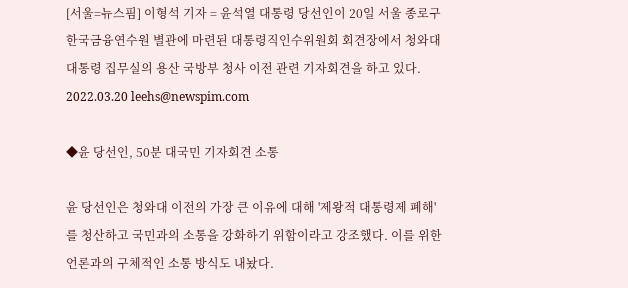[서울=뉴스핌] 이형석 기자 = 윤석열 대통령 당선인이 20일 서울 종로구 한국금융연수원 별관에 마련된 대통령직인수위원회 회견장에서 청와대 대통령 집무실의 용산 국방부 청사 이전 관련 기자회견을 하고 있다. 2022.03.20 leehs@newspim.com

◆윤 당선인, 50분 대국민 기자회견 소통

윤 당선인은 청와대 이전의 가장 큰 이유에 대해 '제왕적 대통령제 폐해'를 청산하고 국민과의 소통을 강화하기 위함이라고 강조했다. 이를 위한 언론과의 구체적인 소통 방식도 내놨다.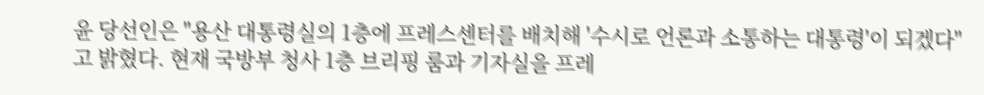윤 당선인은 "용산 대통령실의 1층에 프레스센터를 배치해 '수시로 언론과 소통하는 대통령'이 되겠다"고 밝혔다. 현재 국방부 청사 1층 브리핑 룸과 기자실을 프레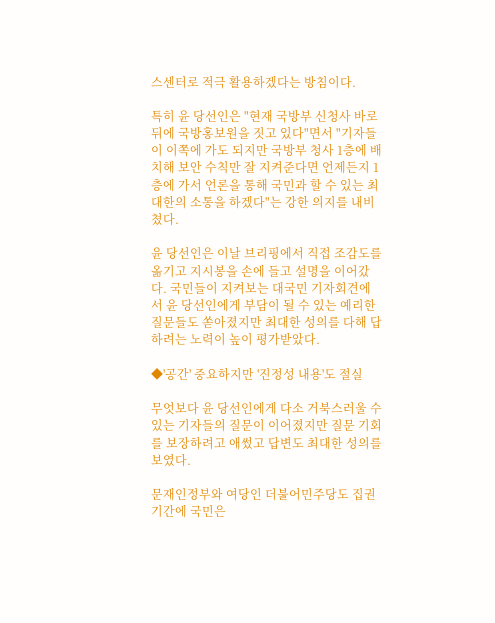스센터로 적극 활용하겠다는 방침이다.

특히 윤 당선인은 "현재 국방부 신청사 바로 뒤에 국방홍보원을 짓고 있다"면서 "기자들이 이쪽에 가도 되지만 국방부 청사 1층에 배치해 보안 수칙만 잘 지켜준다면 언제든지 1층에 가서 언론을 통해 국민과 할 수 있는 최대한의 소통을 하겠다"는 강한 의지를 내비쳤다.

윤 당선인은 이날 브리핑에서 직접 조감도를 옮기고 지시봉을 손에 들고 설명을 이어갔다. 국민들이 지켜보는 대국민 기자회견에서 윤 당선인에게 부담이 될 수 있는 예리한 질문들도 쏟아졌지만 최대한 성의를 다해 답하려는 노력이 높이 평가받았다.

◆'공간' 중요하지만 '진정성 내용'도 절실

무엇보다 윤 당선인에게 다소 거북스러울 수 있는 기자들의 질문이 이어졌지만 질문 기회를 보장하려고 애썼고 답변도 최대한 성의를 보였다.

문재인정부와 여당인 더불어민주당도 집권 기간에 국민은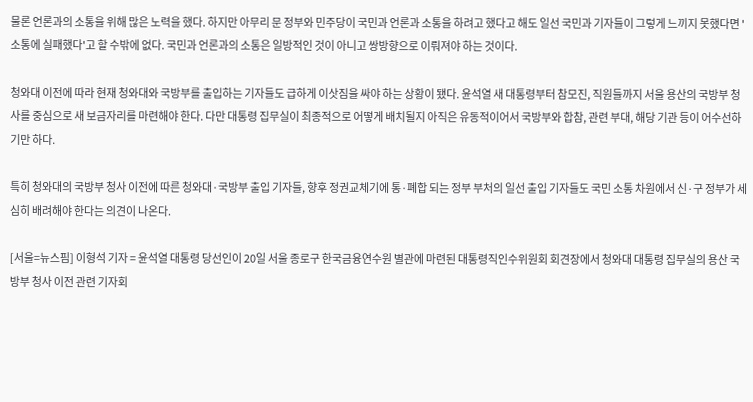물론 언론과의 소통을 위해 많은 노력을 했다. 하지만 아무리 문 정부와 민주당이 국민과 언론과 소통을 하려고 했다고 해도 일선 국민과 기자들이 그렇게 느끼지 못했다면 '소통에 실패했다'고 할 수밖에 없다. 국민과 언론과의 소통은 일방적인 것이 아니고 쌍방향으로 이뤄져야 하는 것이다.

청와대 이전에 따라 현재 청와대와 국방부를 출입하는 기자들도 급하게 이삿짐을 싸야 하는 상황이 됐다. 윤석열 새 대통령부터 참모진, 직원들까지 서울 용산의 국방부 청사를 중심으로 새 보금자리를 마련해야 한다. 다만 대통령 집무실이 최종적으로 어떻게 배치될지 아직은 유동적이어서 국방부와 합참, 관련 부대, 해당 기관 등이 어수선하기만 하다.

특히 청와대의 국방부 청사 이전에 따른 청와대·국방부 출입 기자들, 향후 정권교체기에 통·폐합 되는 정부 부처의 일선 출입 기자들도 국민 소통 차원에서 신·구 정부가 세심히 배려해야 한다는 의견이 나온다.

[서울=뉴스핌] 이형석 기자 = 윤석열 대통령 당선인이 20일 서울 종로구 한국금융연수원 별관에 마련된 대통령직인수위원회 회견장에서 청와대 대통령 집무실의 용산 국방부 청사 이전 관련 기자회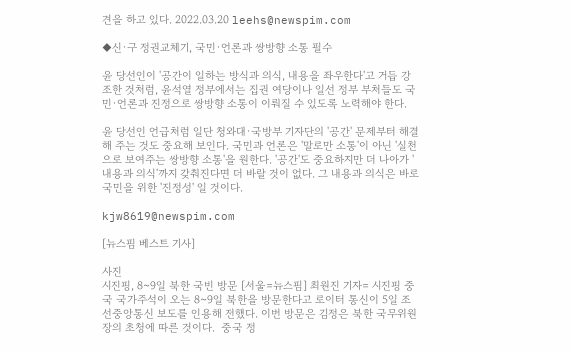견을 하고 있다. 2022.03.20 leehs@newspim.com

◆신·구 정권교체기, 국민·언론과 쌍방향 소통 필수

윤 당선인이 '공간이 일하는 방식과 의식, 내용을 좌우한다'고 거듭 강조한 것처럼, 윤석열 정부에서는 집권 여당이나 일선 정부 부처들도 국민·언론과 진정으로 쌍방향 소통이 이뤄질 수 있도록 노력해야 한다.

윤 당선인 언급처럼 일단 청와대·국방부 기자단의 '공간' 문제부터 해결해 주는 것도 중요해 보인다. 국민과 언론은 '말로만 소통'이 아닌 '실천으로 보여주는 쌍방향 소통'을 원한다. '공간'도 중요하지만 더 나아가 '내용과 의식'까지 갖춰진다면 더 바랄 것이 없다. 그 내용과 의식은 바로 국민을 위한 '진정성' 일 것이다.

kjw8619@newspim.com

[뉴스핌 베스트 기사]

사진
시진핑, 8~9일 북한 국빈 방문 [서울=뉴스핌] 최원진 기자= 시진핑 중국 국가주석이 오는 8~9일 북한을 방문한다고 로이터 통신이 5일 조선중앙통신 보도를 인용해 전했다. 이번 방문은 김정은 북한 국무위원장의 초청에 따른 것이다.  중국 정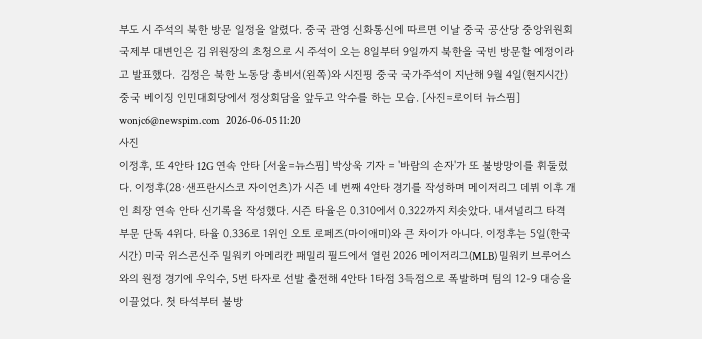부도 시 주석의 북한 방문 일정을 알렸다. 중국 관영 신화통신에 따르면 이날 중국 공산당 중앙위원회 국제부 대변인은 김 위원장의 초청으로 시 주석이 오는 8일부터 9일까지 북한을 국빈 방문할 예정이라고 발표했다.  김정은 북한 노동당 총비서(왼쪽)와 시진핑 중국 국가주석이 지난해 9월 4일(현지시간) 중국 베이징 인민대회당에서 정상회담을 앞두고 악수를 하는 모습. [사진=로이터 뉴스핌] wonjc6@newspim.com   2026-06-05 11:20
사진
이정후, 또 4안타 12G 연속 안타 [서울=뉴스핌] 박상욱 기자 = '바람의 손자'가 또 불방망이를 휘둘렀다. 이정후(28·샌프란시스코 자이언츠)가 시즌 네 번째 4안타 경기를 작성하며 메이저리그 데뷔 이후 개인 최장 연속 안타 신기록을 작성했다. 시즌 타율은 0.310에서 0.322까지 치솟았다. 내셔널리그 타격 부문 단독 4위다. 타율 0.336로 1위인 오토 로페즈(마이애미)와 큰 차이가 아니다. 이정후는 5일(한국시간) 미국 위스콘신주 밀워키 아메리칸 패밀리 필드에서 열린 2026 메이저리그(MLB) 밀워키 브루어스와의 원정 경기에 우익수, 5번 타자로 선발 출전해 4안타 1타점 3득점으로 폭발하며 팀의 12-9 대승을 이끌었다. 첫 타석부터 불방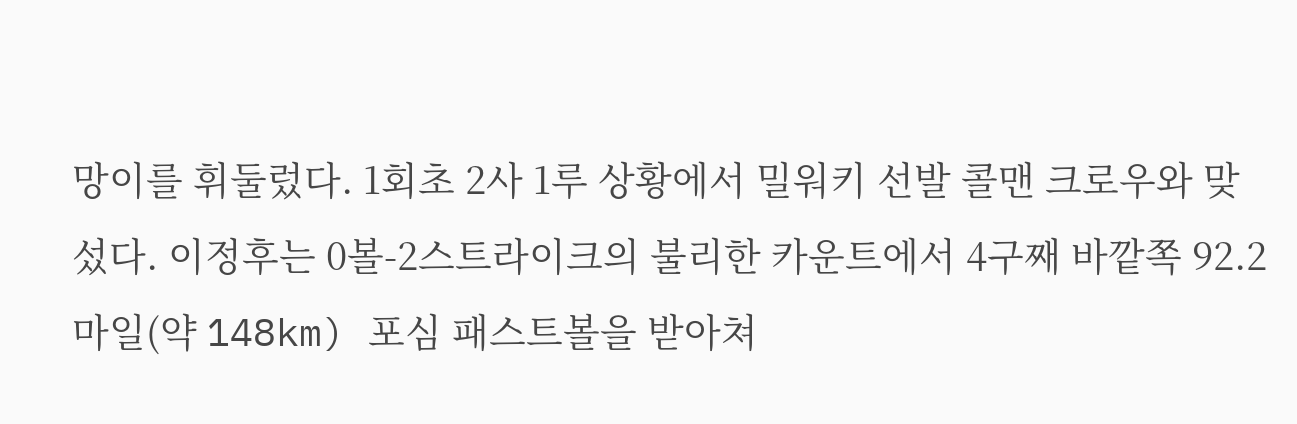망이를 휘둘렀다. 1회초 2사 1루 상황에서 밀워키 선발 콜맨 크로우와 맞섰다. 이정후는 0볼-2스트라이크의 불리한 카운트에서 4구째 바깥쪽 92.2마일(약 148km) 포심 패스트볼을 받아쳐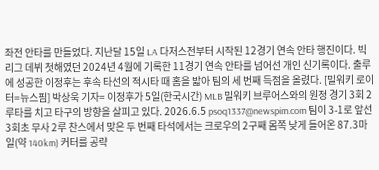좌전 안타를 만들었다. 지난달 15일 LA 다저스전부터 시작된 12경기 연속 안타 행진이다. 빅리그 데뷔 첫해였던 2024년 4월에 기록한 11경기 연속 안타를 넘어선 개인 신기록이다. 출루에 성공한 이정후는 후속 타선의 적시타 때 홈을 밟아 팀의 세 번째 득점을 올렸다. [밀워키 로이터=뉴스핌] 박상욱 기자= 이정후가 5일(한국시간) MLB 밀워키 브루어스와의 원정 경기 3회 2루타를 치고 타구의 방향을 살피고 있다. 2026.6.5 psoq1337@newspim.com 팀이 3-1로 앞선 3회초 무사 2루 찬스에서 맞은 두 번째 타석에서는 크로우의 2구째 몸쪽 낮게 들어온 87.3마일(약 140km) 커터를 공략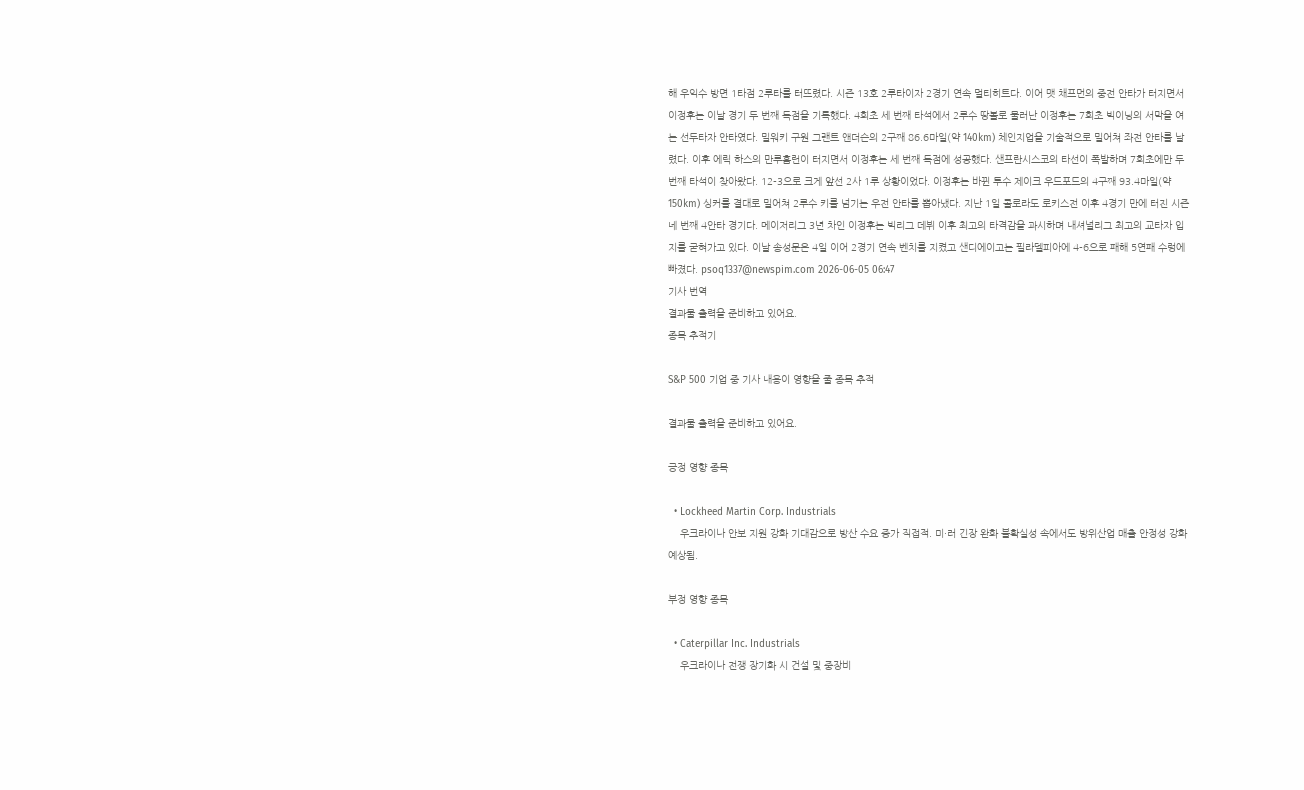해 우익수 방면 1타점 2루타를 터뜨렸다. 시즌 13호 2루타이자 2경기 연속 멀티히트다. 이어 맷 채프먼의 중전 안타가 터지면서 이정후는 이날 경기 두 번째 득점을 기록했다. 4회초 세 번째 타석에서 2루수 땅볼로 물러난 이정후는 7회초 빅이닝의 서막을 여는 선두타자 안타였다. 밀워키 구원 그랜트 앤더슨의 2구째 86.6마일(약 140km) 체인지업을 기술적으로 밀어쳐 좌전 안타를 날렸다. 이후 에릭 하스의 만루홈런이 터지면서 이정후는 세 번째 득점에 성공했다. 샌프란시스코의 타선이 폭발하며 7회초에만 두 번째 타석이 찾아왔다. 12-3으로 크게 앞선 2사 1루 상황이었다. 이정후는 바뀐 투수 제이크 우드포드의 4구째 93.4마일(약 150km) 싱커를 결대로 밀어쳐 2루수 키를 넘기는 우전 안타를 뽑아냈다. 지난 1일 콜로라도 로키스전 이후 4경기 만에 터진 시즌 네 번째 4안타 경기다. 메이저리그 3년 차인 이정후는 빅리그 데뷔 이후 최고의 타격감을 과시하며 내셔널리그 최고의 교타자 입지를 굳혀가고 있다. 이날 송성문은 4일 이어 2경기 연속 벤치를 지켰고 샌디에이고는 필라델피아에 4-6으로 패해 5연패 수렁에 빠졌다. psoq1337@newspim.com 2026-06-05 06:47
기사 번역
결과물 출력을 준비하고 있어요.
종목 추적기

S&P 500 기업 중 기사 내용이 영향을 줄 종목 추적

결과물 출력을 준비하고 있어요.

긍정 영향 종목

  • Lockheed Martin Corp. Industrials
    우크라이나 안보 지원 강화 기대감으로 방산 수요 증가 직접적. 미·러 긴장 완화 불확실성 속에서도 방위산업 매출 안정성 강화 예상됨.

부정 영향 종목

  • Caterpillar Inc. Industrials
    우크라이나 전쟁 장기화 시 건설 및 중장비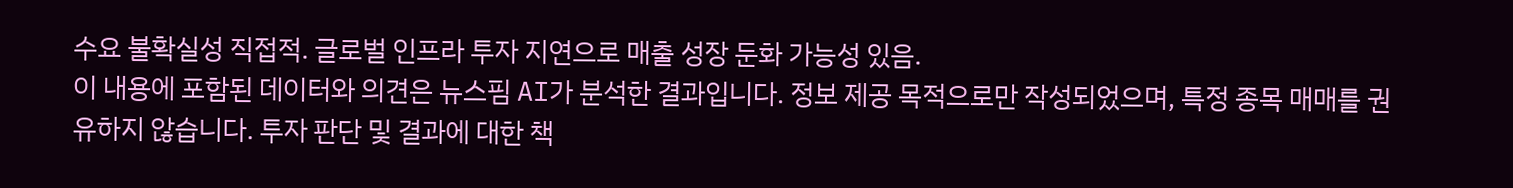수요 불확실성 직접적. 글로벌 인프라 투자 지연으로 매출 성장 둔화 가능성 있음.
이 내용에 포함된 데이터와 의견은 뉴스핌 AI가 분석한 결과입니다. 정보 제공 목적으로만 작성되었으며, 특정 종목 매매를 권유하지 않습니다. 투자 판단 및 결과에 대한 책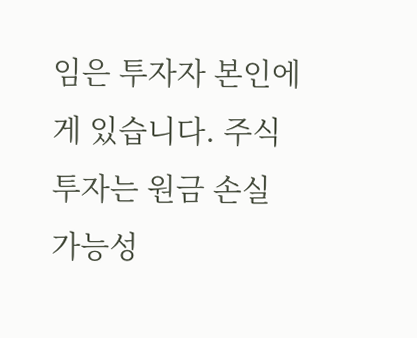임은 투자자 본인에게 있습니다. 주식 투자는 원금 손실 가능성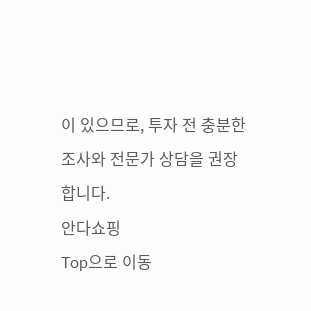이 있으므로, 투자 전 충분한 조사와 전문가 상담을 권장합니다.
안다쇼핑
Top으로 이동